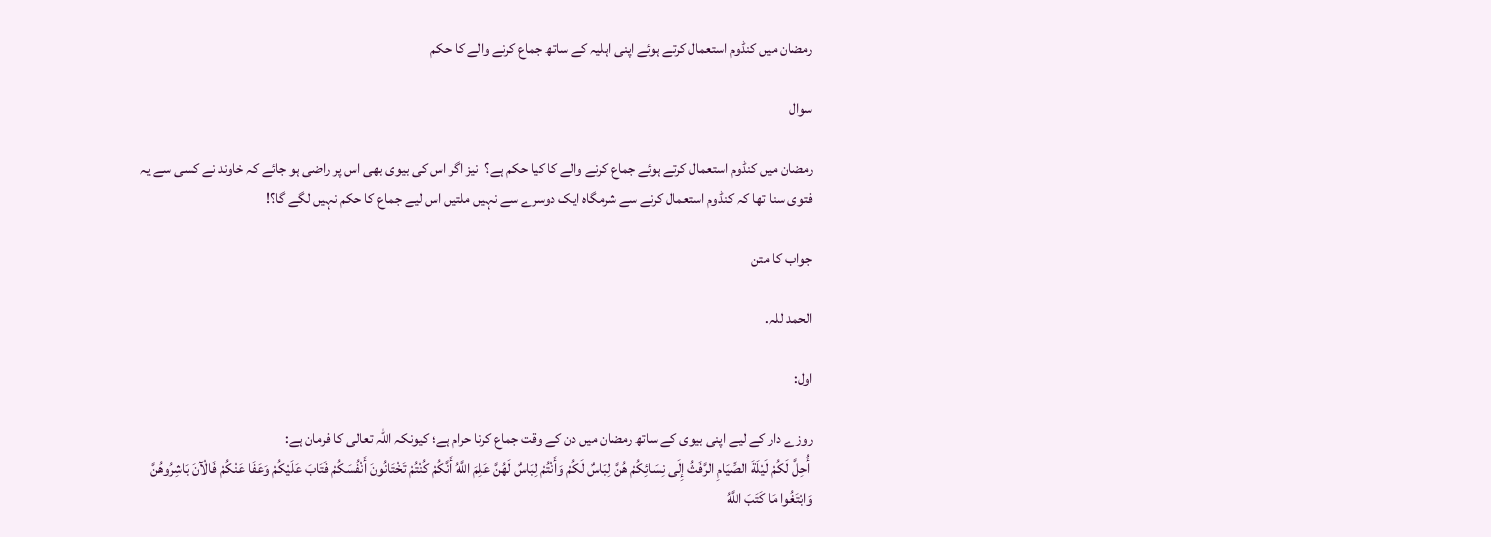رمضان میں کنڈوم استعمال کرتے ہوئے اپنی اہلیہ کے ساتھ جماع کرنے والے کا حکم

سوال

رمضان میں کنڈوم استعمال کرتے ہوئے جماع کرنے والے کا کیا حکم ہے؟  نیز اگر اس کی بیوی بھی اس پر راضی ہو جائے کہ خاوند نے کسی سے یہ فتوی سنا تھا کہ کنڈوم استعمال کرنے سے شرمگاہ ایک دوسرے سے نہیں ملتیں اس لیے جماع کا حکم نہیں لگے گا؟!

جواب کا متن

الحمد للہ.

اول:

روزے دار کے لیے اپنی بیوی کے ساتھ رمضان میں دن کے وقت جماع کرنا حرام ہے؛ کیونکہ اللہ تعالی کا فرمان ہے:
 أُحِلَّ لَكُمْ لَيْلَةَ الصِّيَامِ الرَّفَثُ إِلَى نِسَائِكُمْ هُنَّ لِبَاسٌ لَكُمْ وَأَنْتُمْ لِبَاسٌ لَهُنَّ عَلِمَ اللَّهُ أَنَّكُمْ كُنْتُمْ تَخْتَانُونَ أَنْفُسَكُمْ فَتَابَ عَلَيْكُمْ وَعَفَا عَنْكُمْ فَالْآنَ بَاشِرُوهُنَّ وَابْتَغُوا مَا كَتَبَ اللَّهُ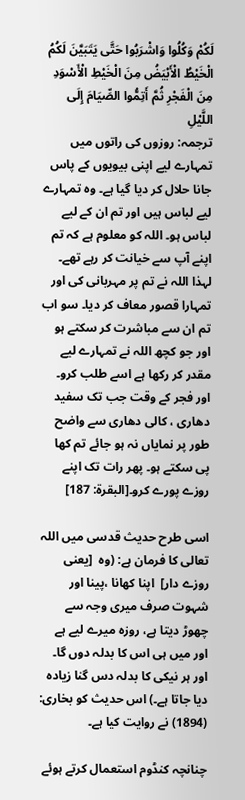لَكُمْ وَكُلُوا وَاشْرَبُوا حَتَّى يَتَبَيَّنَ لَكُمُ الْخَيْطُ الْأَبْيَضُ مِنَ الْخَيْطِ الْأَسْوَدِ مِنَ الْفَجْرِ ثُمَّ أَتِمُّوا الصِّيَامَ إِلَى اللَّيْلِ
ترجمہ: روزوں کی راتوں میں تمہارے لیے اپنی بیویوں کے پاس جانا حلال کر دیا گیا ہے۔ وہ تمہارے لیے لباس ہیں اور تم ان کے لیے لباس ہو۔ اللہ کو معلوم ہے کہ تم اپنے آپ سے خیانت کر رہے تھے۔ لہذا اللہ نے تم پر مہربانی کی اور تمہارا قصور معاف کر دیا۔ سو اب تم ان سے مباشرت کر سکتے ہو اور جو کچھ اللہ نے تمہارے لیے مقدر کر رکھا ہے اسے طلب کرو۔ اور فجر کے وقت جب تک سفید دھاری ، کالی دھاری سے واضح طور پر نمایاں نہ ہو جائے تم کھا پی سکتے ہو۔ پھر رات تک اپنے روزے پورے کرو۔[البقرۃ: 187]

اسی طرح حدیث قدسی میں اللہ تعالی کا فرمان ہے: (وہ  [یعنی روزے دار]  اپنا کھانا ،پینا اور شہوت صرف میری وجہ سے چھوڑ دیتا ہے، روزہ میرے لیے ہے اور میں ہی اس کا بدلہ دوں گا۔ اور ہر نیکی کا بدلہ دس گنا زیادہ دیا جاتا ہے۔) اس حدیث کو بخاری: (1894) نے روایت کیا ہے۔

چنانچہ کنڈوم استعمال کرتے ہوئے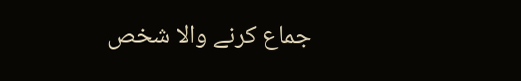جماع کرنے والا شخص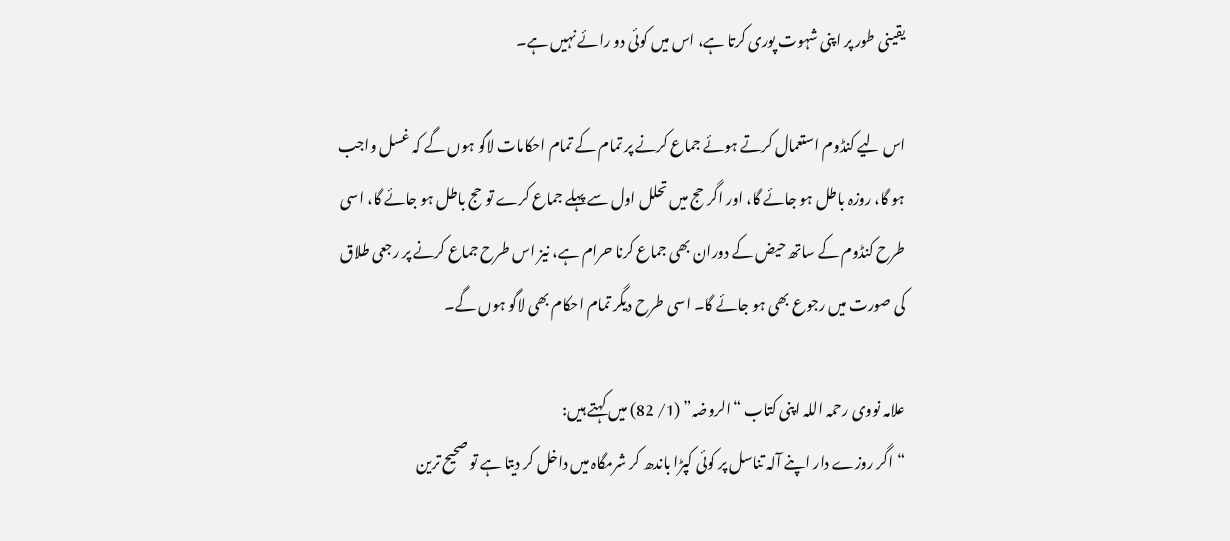یقینی طور پر اپنی شہوت پوری کرتا ہے، اس میں کوئی دو رائے نہیں ہے۔

اس لیے کنڈوم استعمال کرتے ہوئے جماع کرنے پر تمام کے تمام احکامات لاگو ہوں گے کہ غسل واجب ہو گا، روزہ باطل ہو جائے گا، اور اگر حج میں تحلل اول سے پہلے جماع کرے تو حج باطل ہو جائے گا، اسی طرح کنڈوم کے ساتھ حیض کے دوران بھی جماع کرنا حرام ہے، نیز اس طرح جماع کرنے پر رجعی طلاق کی صورت میں رجوع بھی ہو جائے گا۔ اسی طرح دیگر تمام احکام بھی لاگو ہوں گے۔

علامہ نووی رحمہ اللہ اپنی کتاب “الروضہ” (1/ 82) میں کہتے ہیں:
“اگر روزے دار اپنے آلہ تناسل پر کوئی کپڑا باندھ کر شرمگاہ میں داخل کر دیتا ہے تو صحیح ترین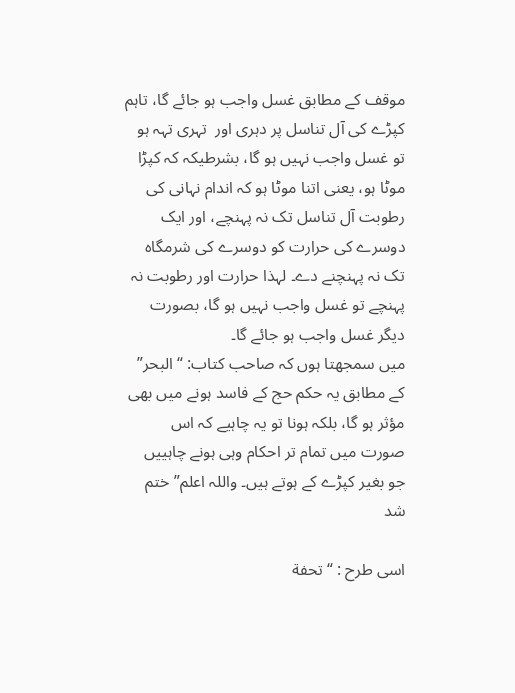موقف کے مطابق غسل واجب ہو جائے گا، تاہم کپڑے کی آل تناسل پر دہری اور  تہری تہہ ہو تو غسل واجب نہیں ہو گا، بشرطیکہ کہ کپڑا موٹا ہو، یعنی اتنا موٹا ہو کہ اندام نہانی کی رطوبت آل تناسل تک نہ پہنچے، اور ایک دوسرے کی حرارت کو دوسرے کی شرمگاہ تک نہ پہنچنے دے۔ لہذا حرارت اور رطوبت نہ پہنچے تو غسل واجب نہیں ہو گا، بصورت دیگر غسل واجب ہو جائے گا۔
میں سمجھتا ہوں کہ صاحب کتاب: “البحر” کے مطابق یہ حکم حج کے فاسد ہونے میں بھی مؤثر ہو گا، بلکہ ہونا تو یہ چاہیے کہ اس صورت میں تمام تر احکام وہی ہونے چاہییں جو بغیر کپڑے کے ہوتے ہیں۔ واللہ اعلم” ختم شد

اسی طرح : “تحفة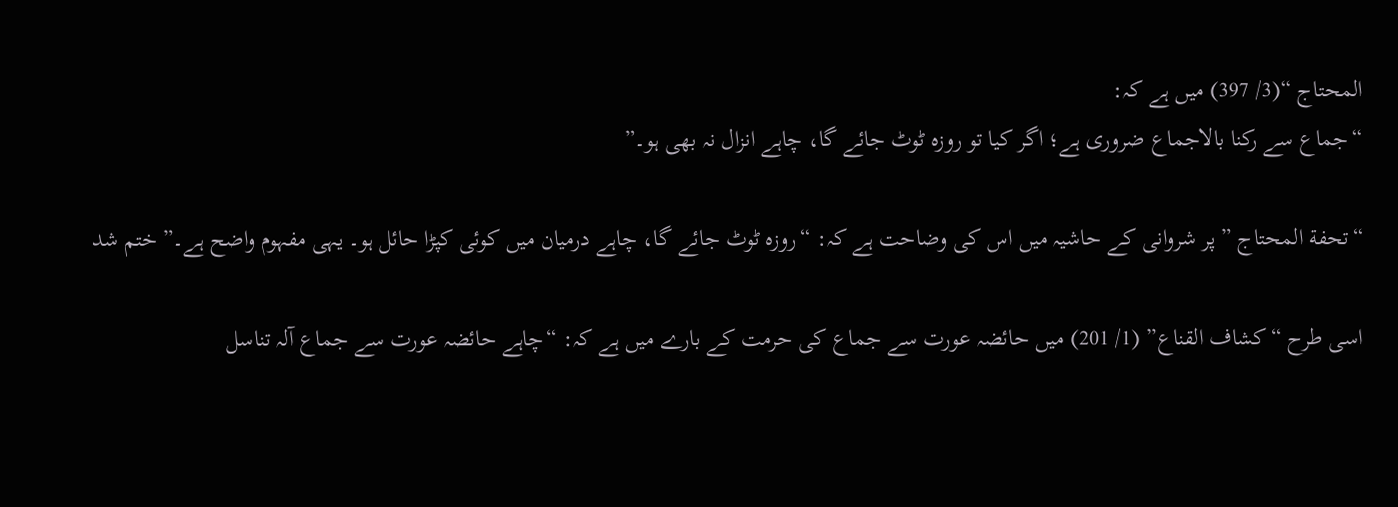المحتاج “(3/ 397) میں ہے کہ:
“جماع سے رکنا بالاجماع ضروری ہے؛ اگر کیا تو روزہ ٹوٹ جائے گا، چاہے انزال نہ بھی ہو۔”

“تحفة المحتاج ” پر شروانی کے حاشیہ میں اس کی وضاحت ہے کہ: “روزہ ٹوٹ جائے گا، چاہے درمیان میں کوئی کپڑا حائل ہو۔ یہی مفہوم واضح ہے۔” ختم شد

اسی طرح “كشاف القناع” (1/ 201) میں حائضہ عورت سے جماع کی حرمت کے بارے میں ہے کہ: “چاہے حائضہ عورت سے جماع آلہ تناسل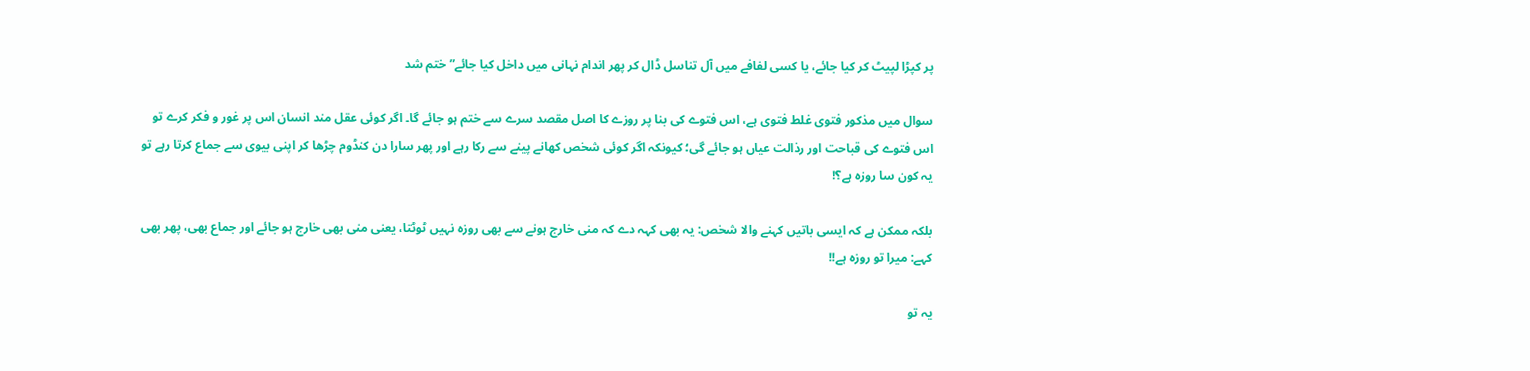پر کپڑا لپیٹ کر کیا جائے، یا کسی لفافے میں آل تناسل ڈال کر پھر اندام نہانی میں داخل کیا جائے” ختم شد

سوال میں مذکور فتوی غلط فتوی ہے، اس فتوے کی بنا پر روزے کا اصل مقصد سرے سے ختم ہو جائے گا۔ اگر کوئی عقل مند انسان اس پر غور و فکر کرے تو اس فتوے کی قباحت اور رذالت عیاں ہو جائے گی؛ کیونکہ اگر کوئی شخص کھانے پینے سے رکا رہے اور پھر سارا دن کنڈوم چڑھا کر اپنی بیوی سے جماع کرتا رہے تو یہ کون سا روزہ ہے؟!

بلکہ ممکن ہے کہ ایسی باتیں کہنے والا شخص: یہ بھی کہہ دے کہ منی خارج ہونے سے بھی روزہ نہیں ٹوٹتا، یعنی منی بھی خارج ہو جائے اور جماع بھی، پھر بھی کہے: میرا تو روزہ ہے!!

یہ تو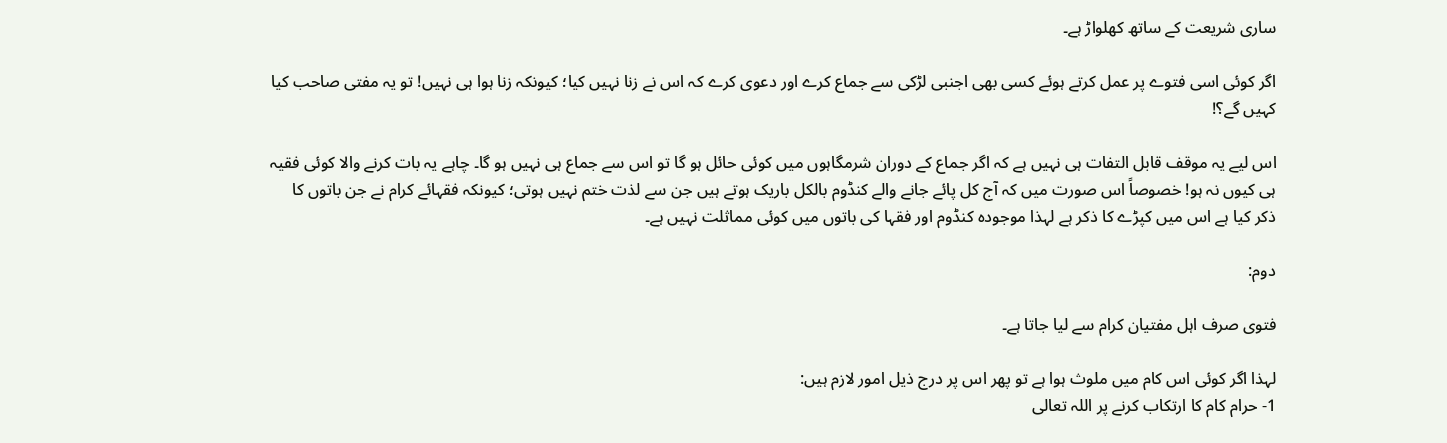ساری شریعت کے ساتھ کھلواڑ ہے۔

اگر کوئی اسی فتوے پر عمل کرتے ہوئے کسی بھی اجنبی لڑکی سے جماع کرے اور دعوی کرے کہ اس نے زنا نہیں کیا؛ کیونکہ زنا ہوا ہی نہیں! تو یہ مفتی صاحب کیا کہیں گے؟!

اس لیے یہ موقف قابل التفات ہی نہیں ہے کہ اگر جماع کے دوران شرمگاہوں میں کوئی حائل ہو گا تو اس سے جماع ہی نہیں ہو گا۔ چاہے یہ بات کرنے والا کوئی فقیہ ہی کیوں نہ ہو! خصوصاً اس صورت میں کہ آج کل پائے جانے والے کنڈوم بالکل باریک ہوتے ہیں جن سے لذت ختم نہیں ہوتی؛ کیونکہ فقہائے کرام نے جن باتوں کا ذکر کیا ہے اس میں کپڑے کا ذکر ہے لہذا موجودہ کنڈوم اور فقہا کی باتوں میں کوئی مماثلت نہیں ہے۔

دوم:

فتوی صرف اہل مفتیان کرام سے لیا جاتا ہے۔

لہذا اگر کوئی اس کام میں ملوث ہوا ہے تو پھر اس پر درج ذیل امور لازم ہیں:
1- حرام کام کا ارتکاب کرنے پر اللہ تعالی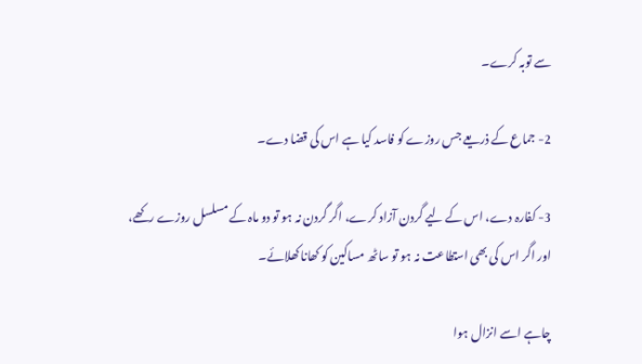سے توبہ کرے۔

2- جماع کے ذریعے جس روزے کو فاسد کیا ہے اس کی قضا دے۔

3- کفارہ دے، اس کے لیے گردن آزاد کرے، اگر گردن نہ ہو تو دو ماہ کے مسلسل روزے رکھے، اور اگر اس کی بھی استطاعت نہ ہو تو ساٹھ مساکین کو کھانا کھلائے۔

چاہے اسے انزال ہوا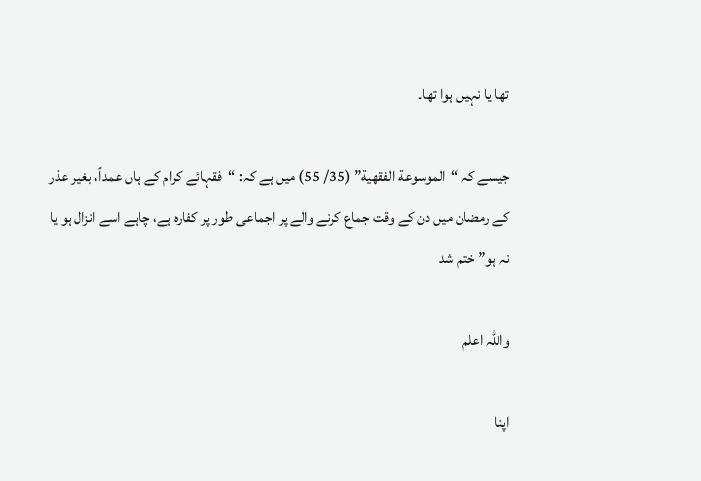تھا یا نہیں ہوا تھا۔

جیسے کہ “الموسوعة الفقهية” (35/ 55) میں ہے کہ: “فقہائے کرام کے ہاں عمداً، بغیر عذر کے رمضان میں دن کے وقت جماع کرنے والے پر اجماعی طور پر کفارہ ہے، چاہے اسے انزال ہو یا نہ ہو” ختم شد

واللہ اعلم

اپنا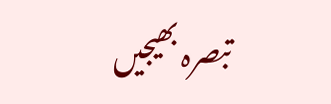تبصرہ بھیجیں